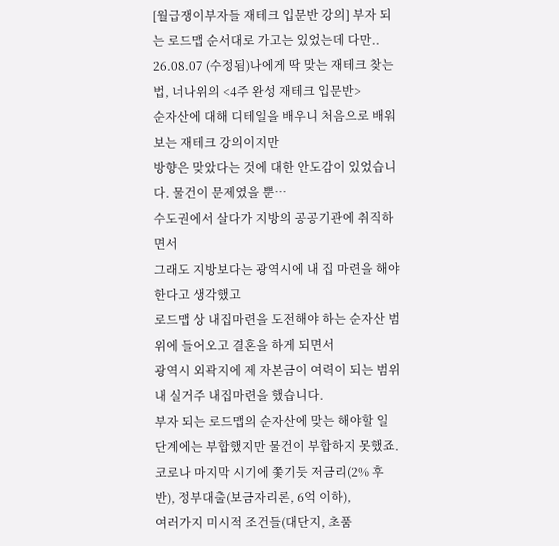[월급쟁이부자들 재테크 입문반 강의] 부자 되는 로드맵 순서대로 가고는 있었는데 다만..
26.08.07 (수정됨)나에게 딱 맞는 재테크 찾는 법, 너나위의 <4주 완성 재테크 입문반>
순자산에 대해 디테일을 배우니 처음으로 배워보는 재테크 강의이지만
방향은 맞았다는 것에 대한 안도감이 있었습니다. 물건이 문제였을 뿐…
수도권에서 살다가 지방의 공공기관에 취직하면서
그래도 지방보다는 광역시에 내 집 마련을 해야 한다고 생각했고
로드맵 상 내집마련을 도전해야 하는 순자산 범위에 들어오고 결혼을 하게 되면서
광역시 외곽지에 제 자본금이 여력이 되는 범위 내 실거주 내집마련을 했습니다.
부자 되는 로드맵의 순자산에 맞는 해야할 일 단계에는 부합했지만 물건이 부합하지 못했죠.
코로나 마지막 시기에 쫓기듯 저금리(2% 후반), 정부대출(보금자리론, 6억 이하),
여러가지 미시적 조건들(대단지, 초품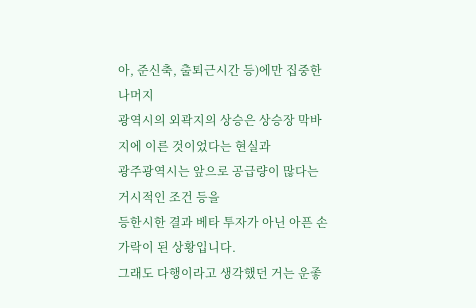아, 준신축, 출퇴근시간 등)에만 집중한 나머지
광역시의 외곽지의 상승은 상승장 막바지에 이른 것이었다는 현실과
광주광역시는 앞으로 공급량이 많다는 거시적인 조건 등을
등한시한 결과 베타 투자가 아닌 아픈 손가락이 된 상황입니다.
그래도 다행이라고 생각했던 거는 운좋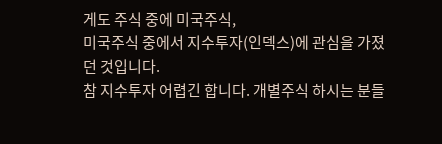게도 주식 중에 미국주식,
미국주식 중에서 지수투자(인덱스)에 관심을 가졌던 것입니다.
참 지수투자 어렵긴 합니다. 개별주식 하시는 분들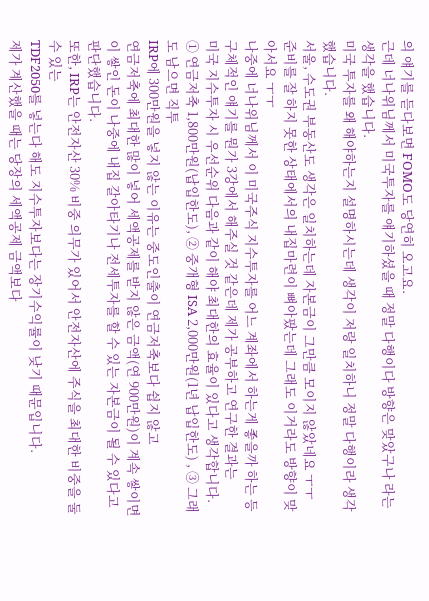의 얘기를 듣다보면 FOMO도 당연히 오고요.
근데 너나위님께서 미국투자를 얘기하셨을 때 정말 다행이다 방향은 맞았구나 라는 생각을 했습니다.
미국 투자를 왜 해야하는지 설명하시는데 생각이 저랑 일치하니 정말 다행이라 생각했습니다.
서울, 수도권 부동산도 생각은 일치하는데 자본금이 그만큼 모이지 않았네요 ㅜㅜ
준비를 잘 하지 못한 상태에서의 내집마련이 뼈아팠는데 그래도 이거라도 방향이 맞아서요 ㅜㅜ
나중에 너나위님께서 이 미국주식 지수투자를 어느 계좌에서 하는게 좋을까 하는 등
구체적인 얘기를 뭔가 3강에서 해주실 것 같은데 제가 공부하고 연구한 결과는
미국 지수투자 시 우선순위 다음과 같이 해야 최대한의 효율이 있다고 생각합니다.
① 연금저축 1,800만원(납입한도), ② 중개형 ISA 2,000만원(1년 납입한도) , ③ 그래도 남으면 직투
IRP에 300만원을 넣지 않는 이유는 중도인출이 연금저축보다 쉽지 않고
연금저축에 최대한 많이 넣어 세액공제를 받지 않은 금액(연 900만원)이 계속 쌓이면
이 쌓인 돈이 나중에 내집 갈아타기나 전세투자를 할 수 있는 자본금이 될 수 있다고 판단했습니다.
또한, IRP는 안전자산 30% 비중 의무가 있어서 안전자산에 주식을 최대한 비중을 둘 수 있는
TDF2050를 넣는다 해도 지수투자보다는 장기수익률이 낮기 때문입니다.
제가 계산했을 때는 당장의 세액공제 금액보다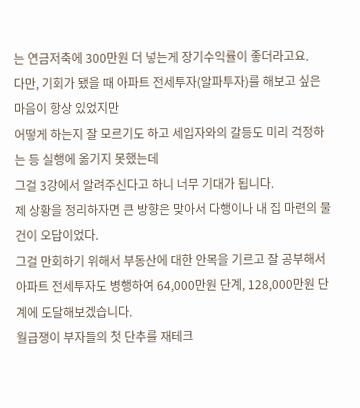는 연금저축에 300만원 더 넣는게 장기수익률이 좋더라고요.
다만, 기회가 됐을 때 아파트 전세투자(알파투자)를 해보고 싶은 마음이 항상 있었지만
어떻게 하는지 잘 모르기도 하고 세입자와의 갈등도 미리 걱정하는 등 실행에 옮기지 못했는데
그걸 3강에서 알려주신다고 하니 너무 기대가 됩니다.
제 상황을 정리하자면 큰 방향은 맞아서 다행이나 내 집 마련의 물건이 오답이었다.
그걸 만회하기 위해서 부동산에 대한 안목을 기르고 잘 공부해서
아파트 전세투자도 병행하여 64,000만원 단계, 128,000만원 단계에 도달해보겠습니다.
월급쟁이 부자들의 첫 단추를 재테크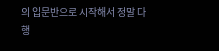의 입문반으로 시작해서 정말 다행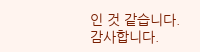인 것 같습니다.
감사합니다.